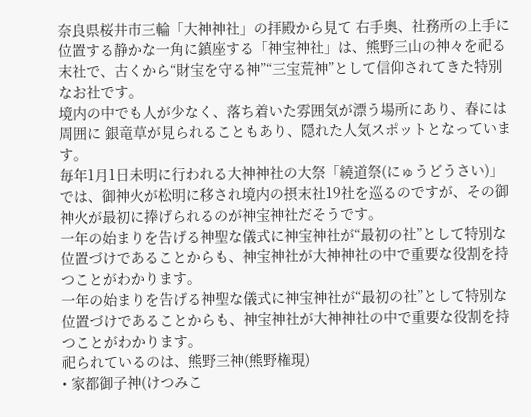奈良県桜井市三輪「大神神社」の拝殿から見て 右手奥、社務所の上手に位置する静かな一角に鎮座する「神宝神社」は、熊野三山の神々を祀る末社で、古くから“財宝を守る神”“三宝荒神”として信仰されてきた特別なお社です。
境内の中でも人が少なく、落ち着いた雰囲気が漂う場所にあり、春には周囲に 銀竜草が見られることもあり、隠れた人気スポットとなっています。
毎年1月1日未明に行われる大神神社の大祭「繞道祭(にゅうどうさい)」では、御神火が松明に移され境内の摂末社19社を巡るのですが、その御神火が最初に捧げられるのが神宝神社だそうです。
一年の始まりを告げる神聖な儀式に神宝神社が“最初の社”として特別な位置づけであることからも、神宝神社が大神神社の中で重要な役割を持つことがわかります。
一年の始まりを告げる神聖な儀式に神宝神社が“最初の社”として特別な位置づけであることからも、神宝神社が大神神社の中で重要な役割を持つことがわかります。
祀られているのは、熊野三神(熊野権現)
• 家都御子神(けつみこ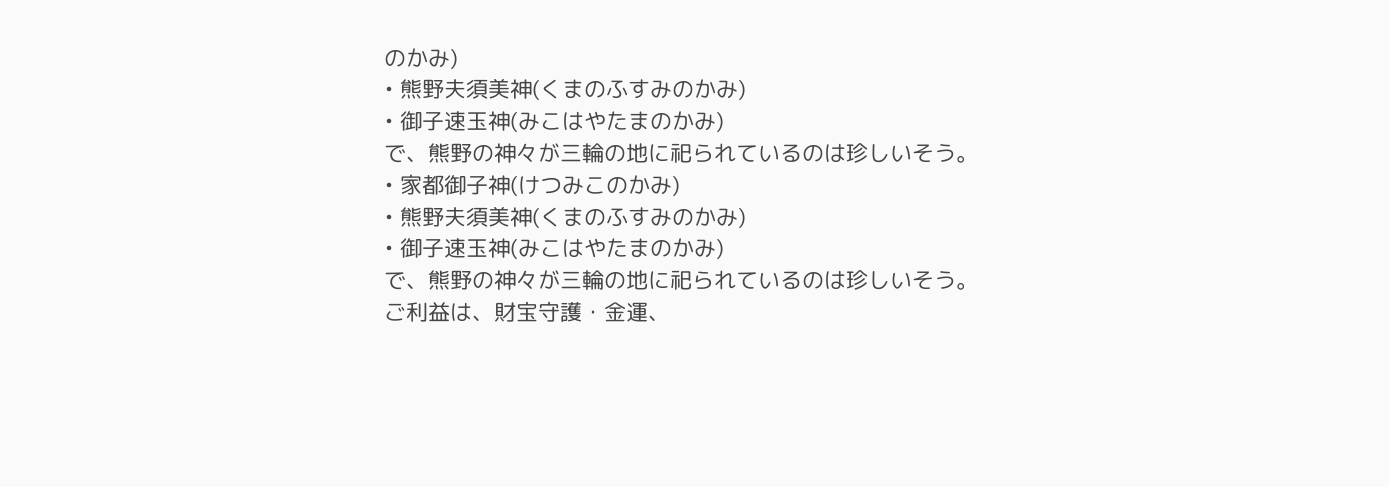のかみ)
• 熊野夫須美神(くまのふすみのかみ)
• 御子速玉神(みこはやたまのかみ)
で、熊野の神々が三輪の地に祀られているのは珍しいそう。
• 家都御子神(けつみこのかみ)
• 熊野夫須美神(くまのふすみのかみ)
• 御子速玉神(みこはやたまのかみ)
で、熊野の神々が三輪の地に祀られているのは珍しいそう。
ご利益は、財宝守護・金運、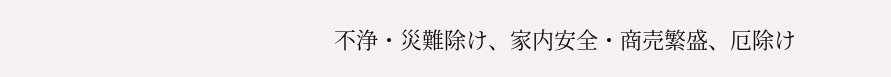不浄・災難除け、家内安全・商売繁盛、厄除け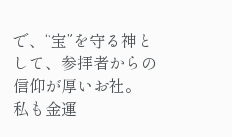で、“宝”を守る神として、参拝者からの信仰が厚いお社。
私も金運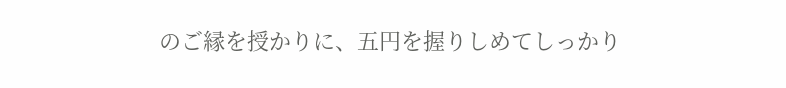のご縁を授かりに、五円を握りしめてしっかり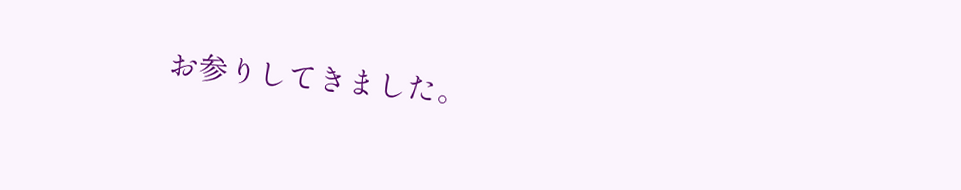お参りしてきました。